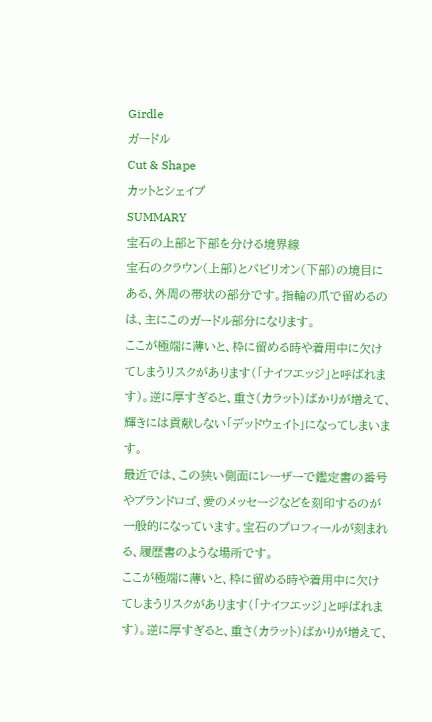Girdle
ガードル
Cut & Shape
カットとシェイプ
SUMMARY
宝石の上部と下部を分ける境界線
宝石のクラウン(上部)とパビリオン(下部)の境目にある、外周の帯状の部分です。指輪の爪で留めるのは、主にこのガードル部分になります。
ここが極端に薄いと、枠に留める時や着用中に欠けてしまうリスクがあります(「ナイフエッジ」と呼ばれます)。逆に厚すぎると、重さ(カラット)ばかりが増えて、輝きには貢献しない「デッドウェイト」になってしまいます。
最近では、この狭い側面にレーザーで鑑定書の番号やブランドロゴ、愛のメッセージなどを刻印するのが一般的になっています。宝石のプロフィールが刻まれる、履歴書のような場所です。
ここが極端に薄いと、枠に留める時や着用中に欠けてしまうリスクがあります(「ナイフエッジ」と呼ばれます)。逆に厚すぎると、重さ(カラット)ばかりが増えて、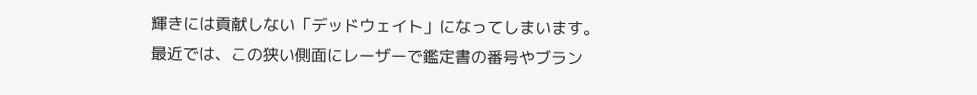輝きには貢献しない「デッドウェイト」になってしまいます。
最近では、この狭い側面にレーザーで鑑定書の番号やブラン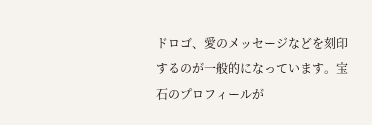ドロゴ、愛のメッセージなどを刻印するのが一般的になっています。宝石のプロフィールが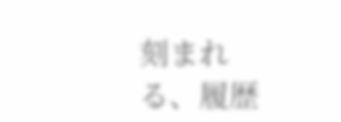刻まれる、履歴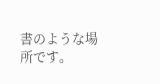書のような場所です。